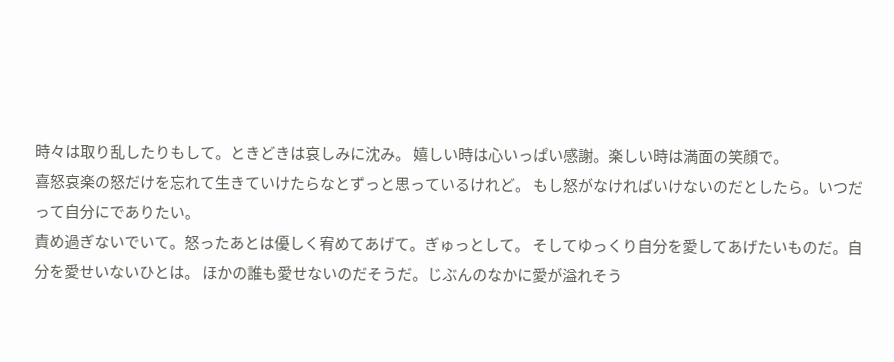時々は取り乱したりもして。ときどきは哀しみに沈み。 嬉しい時は心いっぱい感謝。楽しい時は満面の笑顔で。
喜怒哀楽の怒だけを忘れて生きていけたらなとずっと思っているけれど。 もし怒がなければいけないのだとしたら。いつだって自分にでありたい。
責め過ぎないでいて。怒ったあとは優しく宥めてあげて。ぎゅっとして。 そしてゆっくり自分を愛してあげたいものだ。自分を愛せいないひとは。 ほかの誰も愛せないのだそうだ。じぶんのなかに愛が溢れそう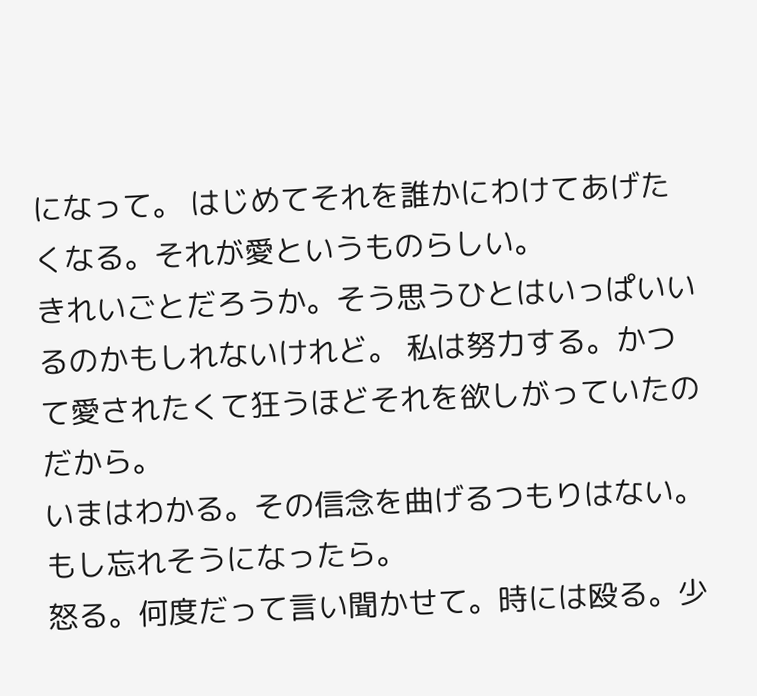になって。 はじめてそれを誰かにわけてあげたくなる。それが愛というものらしい。
きれいごとだろうか。そう思うひとはいっぱいいるのかもしれないけれど。 私は努力する。かつて愛されたくて狂うほどそれを欲しがっていたのだから。
いまはわかる。その信念を曲げるつもりはない。もし忘れそうになったら。
怒る。何度だって言い聞かせて。時には殴る。少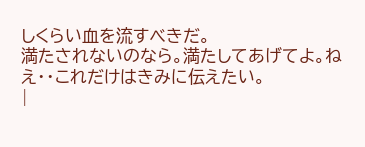しくらい血を流すべきだ。
満たされないのなら。満たしてあげてよ。ねえ・・これだけはきみに伝えたい。
|